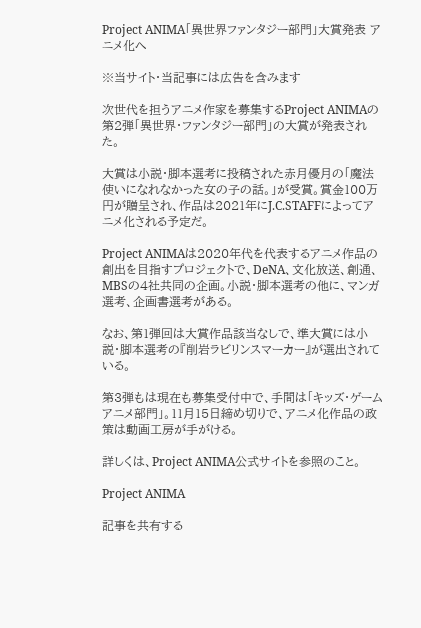Project ANIMA「異世界ファンタジー部門」大賞発表 アニメ化へ

※当サイト・当記事には広告を含みます

次世代を担うアニメ作家を募集するProject ANIMAの第2弾「異世界・ファンタジー部門」の大賞が発表された。

大賞は小説・脚本選考に投稿された赤月優月の「魔法使いになれなかった女の子の話。」が受賞。賞金100万円が贈呈され、作品は2021年にJ.C.STAFFによってアニメ化される予定だ。

Project ANIMAは2020年代を代表するアニメ作品の創出を目指すプロジェクトで、DeNA、文化放送、創通、MBSの4社共同の企画。小説・脚本選考の他に、マンガ選考、企画書選考がある。

なお、第1弾回は大賞作品該当なしで、準大賞には小説・脚本選考の『削岩ラビリンスマーカー』が選出されている。

第3弾もは現在も募集受付中で、手間は「キッズ・ゲームアニメ部門」。11月15日締め切りで、アニメ化作品の政策は動画工房が手がける。

詳しくは、Project ANIMA公式サイトを参照のこと。

Project ANIMA

記事を共有する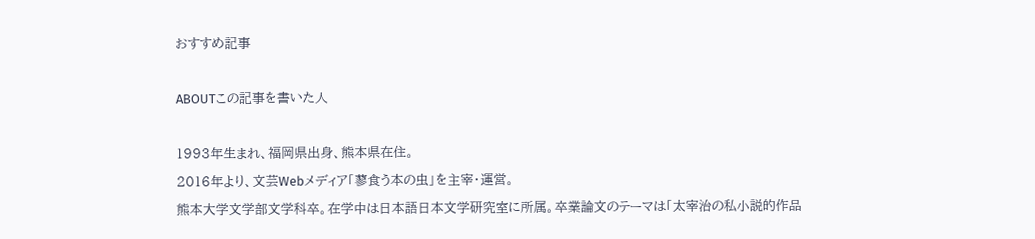おすすめ記事

ABOUTこの記事を書いた人

1993年生まれ、福岡県出身、熊本県在住。
2016年より、文芸Webメディア「蓼食う本の虫」を主宰・運営。
熊本大学文学部文学科卒。在学中は日本語日本文学研究室に所属。卒業論文のテーマは「太宰治の私小説的作品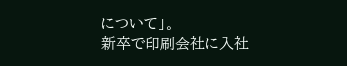について」。
新卒で印刷会社に入社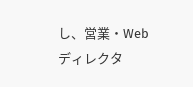し、営業・Webディレクタ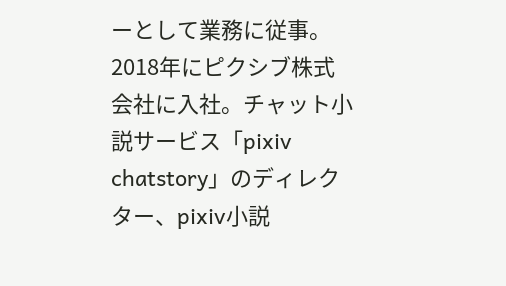ーとして業務に従事。2018年にピクシブ株式会社に入社。チャット小説サービス「pixiv chatstory」のディレクター、pixiv小説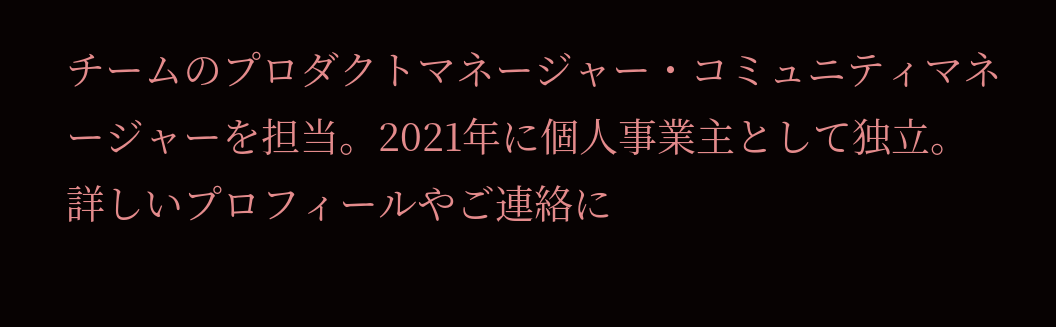チームのプロダクトマネージャー・コミュニティマネージャーを担当。2021年に個人事業主として独立。
詳しいプロフィールやご連絡に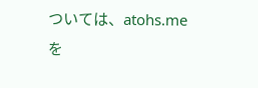ついては、atohs.meを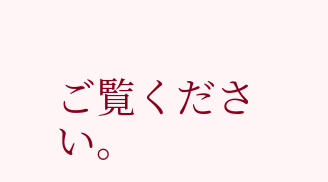ご覧ください。